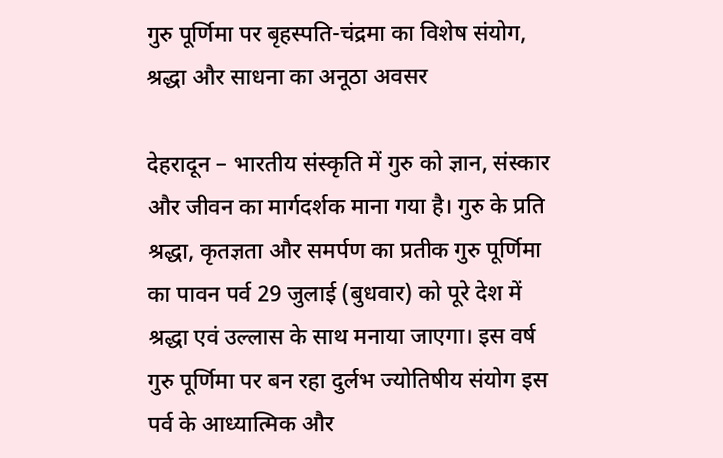गुरु पूर्णिमा पर बृहस्पति-चंद्रमा का विशेष संयोग, श्रद्धा और साधना का अनूठा अवसर

देहरादून – भारतीय संस्कृति में गुरु को ज्ञान, संस्कार और जीवन का मार्गदर्शक माना गया है। गुरु के प्रति श्रद्धा, कृतज्ञता और समर्पण का प्रतीक गुरु पूर्णिमा का पावन पर्व 29 जुलाई (बुधवार) को पूरे देश में श्रद्धा एवं उल्लास के साथ मनाया जाएगा। इस वर्ष गुरु पूर्णिमा पर बन रहा दुर्लभ ज्योतिषीय संयोग इस पर्व के आध्यात्मिक और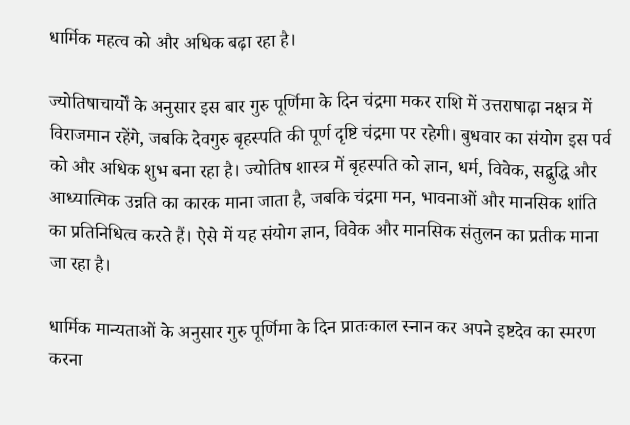धार्मिक महत्व को और अधिक बढ़ा रहा है।

ज्योतिषाचार्यों के अनुसार इस बार गुरु पूर्णिमा के दिन चंद्रमा मकर राशि में उत्तराषाढ़ा नक्षत्र में विराजमान रहेंगे, जबकि देवगुरु बृहस्पति की पूर्ण दृष्टि चंद्रमा पर रहेगी। बुधवार का संयोग इस पर्व को और अधिक शुभ बना रहा है। ज्योतिष शास्त्र में बृहस्पति को ज्ञान, धर्म, विवेक, सद्बुद्धि और आध्यात्मिक उन्नति का कारक माना जाता है, जबकि चंद्रमा मन, भावनाओं और मानसिक शांति का प्रतिनिधित्व करते हैं। ऐसे में यह संयोग ज्ञान, विवेक और मानसिक संतुलन का प्रतीक माना जा रहा है।

धार्मिक मान्यताओं के अनुसार गुरु पूर्णिमा के दिन प्रातःकाल स्नान कर अपने इष्टदेव का स्मरण करना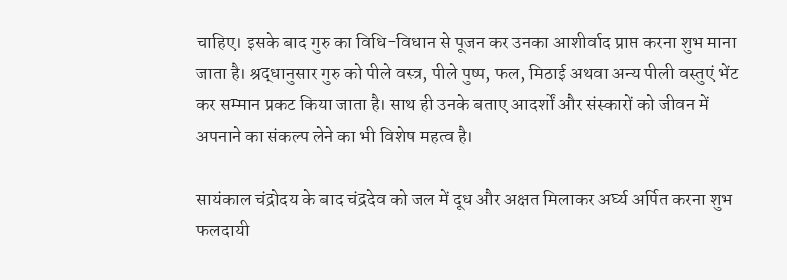चाहिए। इसके बाद गुरु का विधि-विधान से पूजन कर उनका आशीर्वाद प्राप्त करना शुभ माना जाता है। श्रद्धानुसार गुरु को पीले वस्त्र, पीले पुष्प, फल, मिठाई अथवा अन्य पीली वस्तुएं भेंट कर सम्मान प्रकट किया जाता है। साथ ही उनके बताए आदर्शों और संस्कारों को जीवन में अपनाने का संकल्प लेने का भी विशेष महत्व है।

सायंकाल चंद्रोदय के बाद चंद्रदेव को जल में दूध और अक्षत मिलाकर अर्घ्य अर्पित करना शुभ फलदायी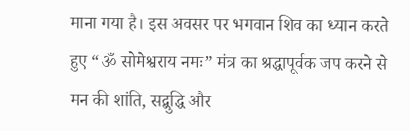माना गया है। इस अवसर पर भगवान शिव का ध्यान करते हुए “ॐ सोमेश्वराय नमः” मंत्र का श्रद्धापूर्वक जप करने से मन की शांति, सद्बुद्धि और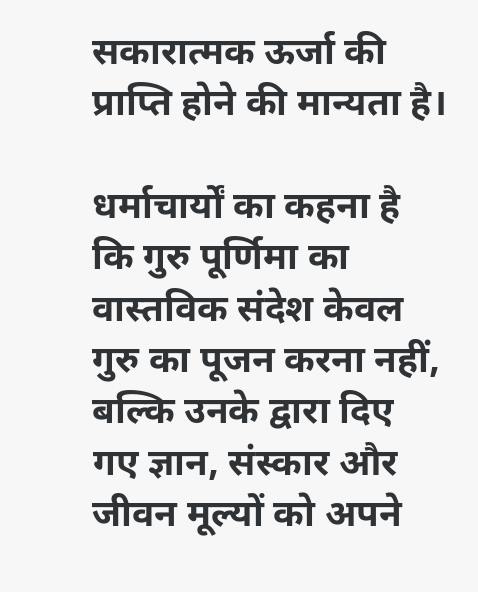सकारात्मक ऊर्जा की प्राप्ति होने की मान्यता है।

धर्माचार्यों का कहना है कि गुरु पूर्णिमा का वास्तविक संदेश केवल गुरु का पूजन करना नहीं, बल्कि उनके द्वारा दिए गए ज्ञान, संस्कार और जीवन मूल्यों को अपने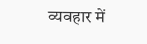व्यवहार में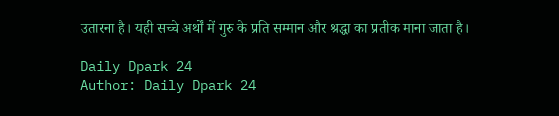उतारना है। यही सच्चे अर्थों में गुरु के प्रति सम्मान और श्रद्धा का प्रतीक माना जाता है।

Daily Dpark 24
Author: Daily Dpark 24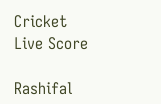Cricket Live Score

Rashifal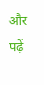और पढ़ें